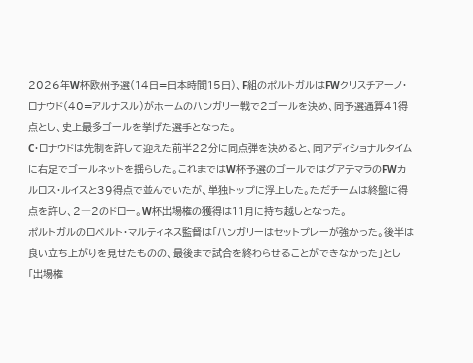2026年W杯欧州予選(14日=日本時間15日)、F組のポルトガルはFWクリスチアーノ・ロナウド(40=アルナスル)がホームのハンガリー戦で2ゴールを決め、同予選通算41得点とし、史上最多ゴールを挙げた選手となった。
C・ロナウドは先制を許して迎えた前半22分に同点弾を決めると、同アディショナルタイムに右足でゴールネットを揺らした。これまではW杯予選のゴールではグアテマラのFWカルロス・ルイスと39得点で並んでいたが、単独トップに浮上した。ただチームは終盤に得点を許し、2―2のドロー。W杯出場権の獲得は11月に持ち越しとなった。
ポルトガルのロベルト・マルティネス監督は「ハンガリーはセットプレーが強かった。後半は良い立ち上がりを見せたものの、最後まで試合を終わらせることができなかった」とし「出場権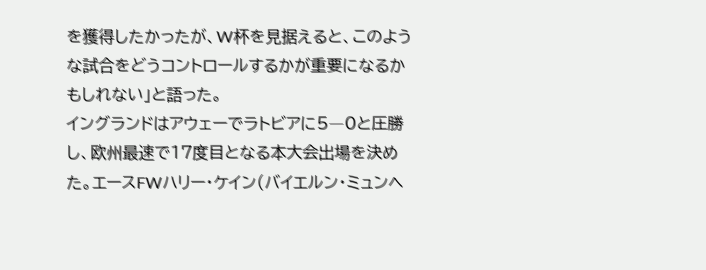を獲得したかったが、W杯を見据えると、このような試合をどうコントロールするかが重要になるかもしれない」と語った。
イングランドはアウェーでラトビアに5―0と圧勝し、欧州最速で17度目となる本大会出場を決めた。エースFWハリー・ケイン(バイエルン・ミュンヘ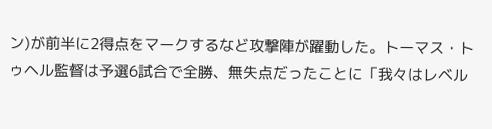ン)が前半に2得点をマークするなど攻撃陣が躍動した。トーマス・トゥヘル監督は予選6試合で全勝、無失点だったことに「我々はレベル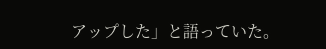アップした」と語っていた。